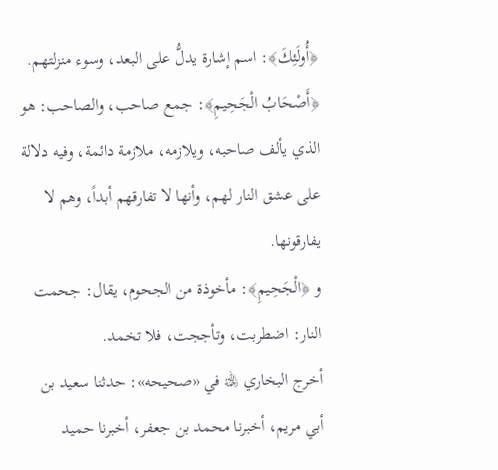﴿أُولَئِكَ﴾: اسم إشارة يدلُّ على البعد، وسوء منزلتهم.
﴿أَصْحَابُ الْجَحِيمِ﴾: جمع صاحب، والصاحب: هو الذي يألف صاحبه، ويلازمه، ملازمة دائمة، وفيه دلالة على عشق النار لهم، وأنها لا تفارقهم أبداً، وهم لا يفارقونها.
و ﴿الْجَحِيمِ﴾: مأخوذة من الجحوم، يقال: جحمت النار: اضطربت، وتأججت، فلا تخمد.
أخرج البخاري ﵀ في «صحيحه»: حدثنا سعيد بن أبي مريم، أخبرنا محمد بن جعفر، أخبرنا حميد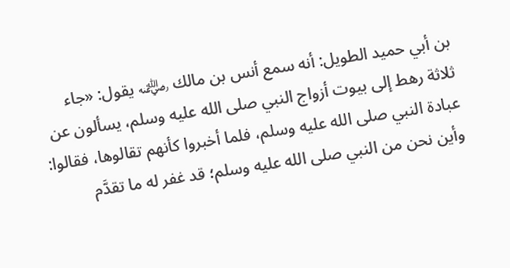بن أبي حميد الطويل: أنه سمع أنس بن مالك ﵁ يقول: «جاء ثلاثة رهط إلى بيوت أزواج النبي صلى الله عليه وسلم، يسألون عن عبادة النبي صلى الله عليه وسلم، فلما أخبروا كأنهم تقالوها، فقالوا: وأين نحن من النبي صلى الله عليه وسلم؛ قد غفر له ما تقدَّم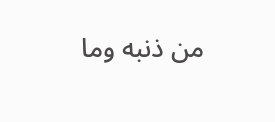من ذنبه وما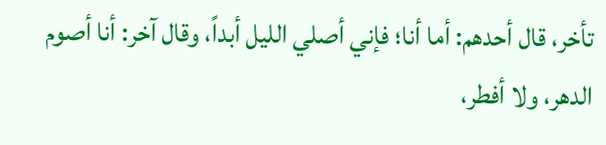تأخر، قال أحدهم: أما أنا؛ فإني أصلي الليل أبداً، وقال آخر: أنا أصوم الدهر، ولا أفطر،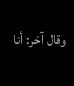وقال آخر: أنا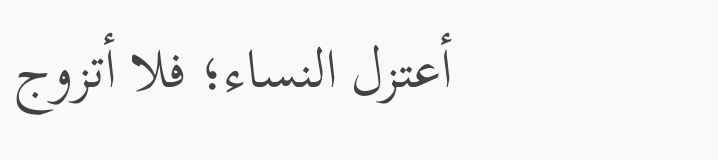أعتزل النساء؛ فلا أتزوج